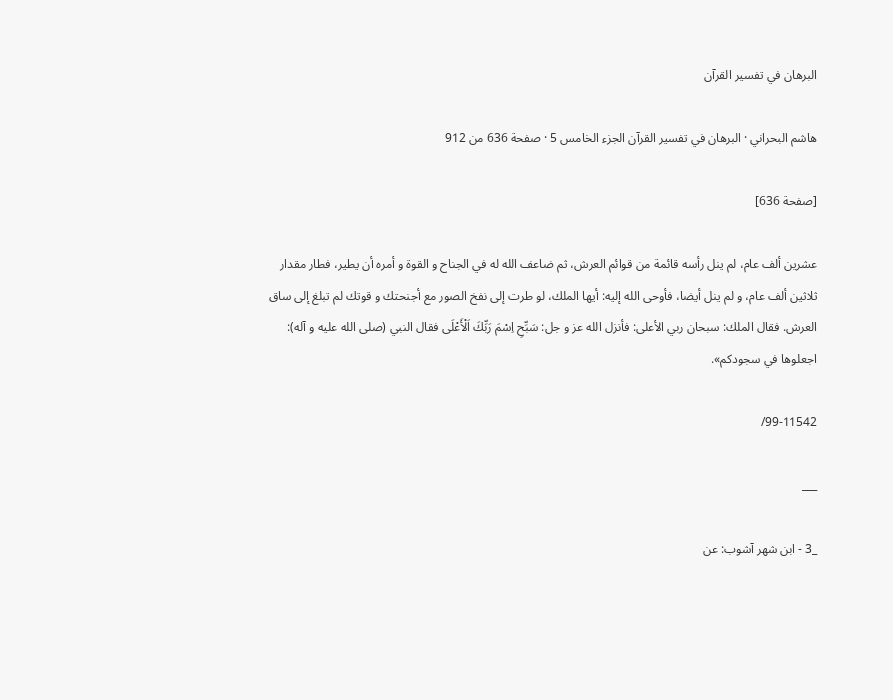البرهان في تفسير القرآن

هاشم البحراني · البرهان في تفسير القرآن الجزء الخامس 5 · صفحة 636 من 912

[صفحة 636]

عشرين ألف عام، لم ينل رأسه قائمة من قوائم العرش، ثم ضاعف الله له في الجناح و القوة و أمره أن يطير، فطار مقدار ثلاثين ألف عام، و لم ينل أيضا، فأوحى الله إليه: أيها الملك، لو طرت إلى نفخ الصور مع أجنحتك و قوتك لم تبلغ إلى ساق العرش. فقال الملك: سبحان ربي الأعلى: فأنزل الله عز و جل: سَبِّحِ اِسْمَ رَبِّكَ اَلْأَعْلَى فقال النبي (صلى الله عليه و آله): اجعلوها في سجودكم».

99-11542/

___

_3 - ابن شهر آشوب: عن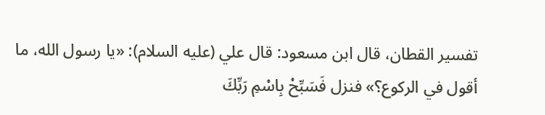تفسير القطان، قال ابن مسعود: قال علي (عليه السلام): «يا رسول الله، ما أقول في الركوع؟» فنزل فَسَبِّحْ بِاسْمِ رَبِّكَ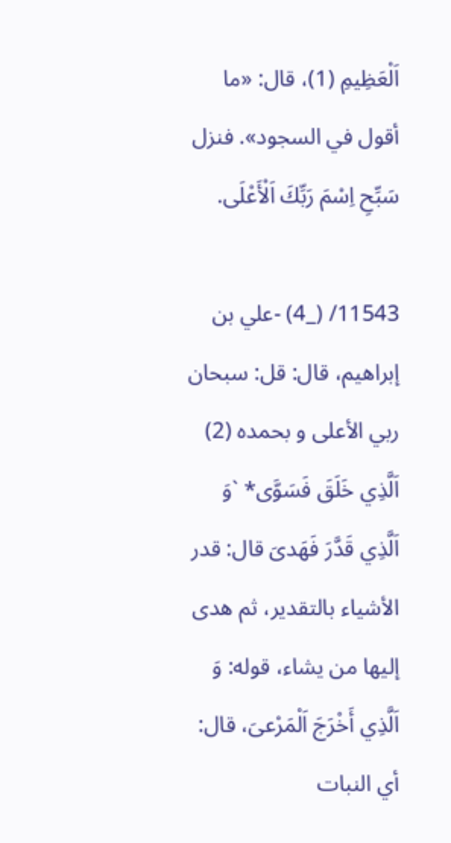اَلْعَظِيمِ (1)، قال: «ما أقول في السجود». فنزل سَبِّحِ اِسْمَ رَبِّكَ اَلْأَعْلَى.

11543/ (_4) -علي بن إبراهيم، قال: قل: سبحان ربي الأعلى و بحمده (2) اَلَّذِي خَلَقَ فَسَوَّى* `وَ اَلَّذِي قَدَّرَ فَهَدىَ قال: قدر الأشياء بالتقدير، ثم هدى إليها من يشاء، قوله: وَ اَلَّذِي أَخْرَجَ اَلْمَرْعىَ، قال: أي النبات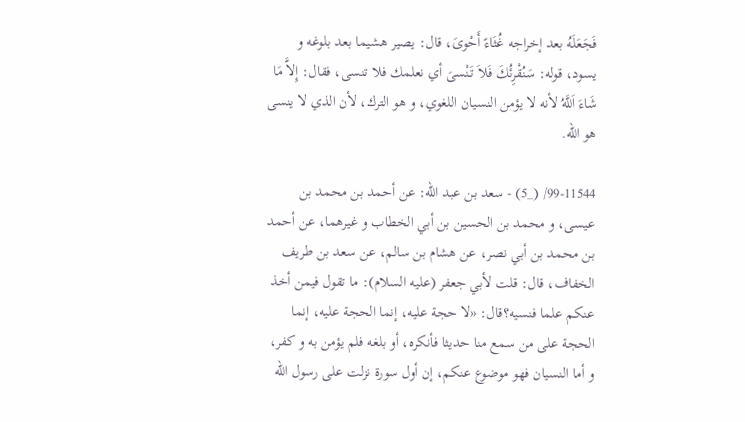فَجَعَلَهُ بعد إخراجه غُثَاءً أَحْوىَ، قال: يصير هشيما بعد بلوغه و يسود، قوله: سَنُقْرِئُكَ فَلاَ تَنْسىَ أي نعلمك فلا تنسى، فقال: إِلاَّ مَا شَاءَ اَللَّهُ لأنه لا يؤمن النسيان اللغوي، و هو الترك، لأن الذي لا ينسى هو الله.

99-11544/ (_5) - سعد بن عبد الله: عن أحمد بن محمد بن عيسى، و محمد بن الحسين بن أبي الخطاب و غيرهما، عن أحمد بن محمد بن أبي نصر، عن هشام بن سالم، عن سعد بن طريف الخفاف، قال: قلت لأبي جعفر (عليه السلام): ما تقول فيمن أخذ عنكم علما فنسيه؟قال: «لا حجة عليه، إنما الحجة عليه، إنما الحجة على من سمع منا حديثا فأنكره، أو بلغه فلم يؤمن به و كفر، و أما النسيان فهو موضوع عنكم، إن أول سورة نزلت على رسول الله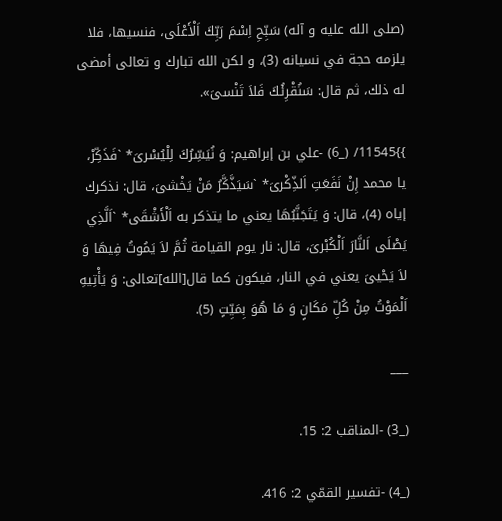(صلى الله عليه و آله) سَبِّحِ اِسْمَ رَبِّكَ اَلْأَعْلَى، فنسيها، فلا يلزمه حجة في نسيانه (3)، و لكن الله تبارك و تعالى أمضى له ذلك، ثم قال: سَنُقْرِئُكَ فَلاَ تَنْسىَ».

}}11545/ (_6) -علي بن إبراهيم: وَ نُيَسِّرُكَ لِلْيُسْرىَ* `فَذَكِّرْ، يا محمد إِنْ نَفَعَتِ اَلذِّكْرىَ* `سَيَذَّكَّرُ مَنْ يَخْشىَ، قال: نذكرك إياه (4)، قال: وَ يَتَجَنَّبُهَا يعني ما يتذكر به اَلْأَشْقَى* `اَلَّذِي يَصْلَى اَلنَّارَ اَلْكُبْرىَ، قال: نار يوم القيامة ثُمَّ لاَ يَمُوتُ فِيهَا وَ لاَ يَحْيىَ يعني في النار، فيكون كما قال[الله]تعالى: وَ يَأْتِيهِ اَلْمَوْتُ مِنْ كُلِّ مَكَانٍ وَ مَا هُوَ بِمَيِّتٍ (5).

___

(_3) -المناقب 2: 15.

(_4) -تفسير القمّي 2: 416.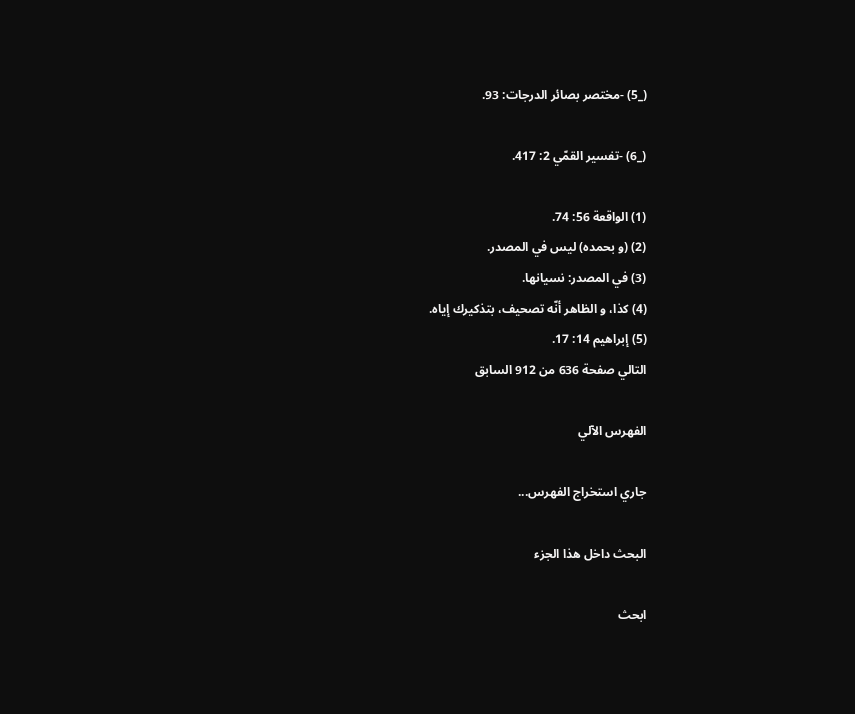(_5) -مختصر بصائر الدرجات: 93.

(_6) -تفسير القمّي 2: 417.

(1) الواقعة 56: 74.
(2) (و بحمده) ليس في المصدر.
(3) في المصدر: نسيانها.
(4) كذا، و الظاهر أنّه تصحيف، بتذكيرك إياه.
(5) إبراهيم 14: 17.
التالي صفحة 636 من 912 السابق

الفهرس الآلي

جاري استخراج الفهرس...

البحث داخل هذا الجزء

ابحث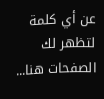عن أي كلمة لتظهر لك الصفحات هنا...